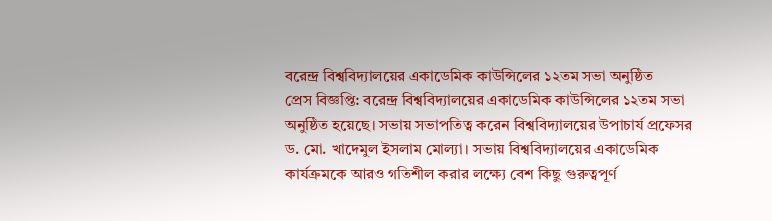বরেন্দ্র বিশ্ববিদ্যালয়ের একাডেমিক কাউন্সিলের ১২তম সভা অনুষ্ঠিত
প্রেস বিজ্ঞপ্তি: বরেন্দ্র বিশ্ববিদ্যালয়ের একাডেমিক কাউন্সিলের ১২তম সভা অনুষ্ঠিত হয়েছে। সভায় সভাপতিত্ব করেন বিশ্ববিদ্যালয়ের উপাচার্য প্রফেসর ড. মো. খাদেমুল ইসলাম মোল্যা। সভায় বিশ্ববিদ্যালয়ের একাডেমিক কার্যক্রমকে আরও গতিশীল করার লক্ষ্যে বেশ কিছু গুরুত্বপূর্ণ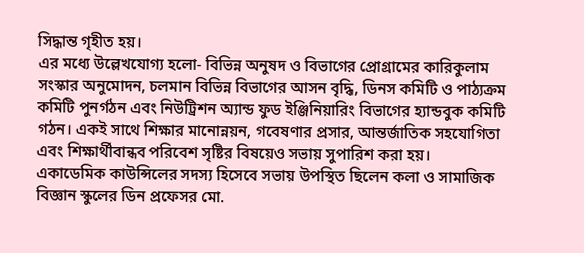সিদ্ধান্ত গৃহীত হয়।
এর মধ্যে উল্লেখযোগ্য হলো- বিভিন্ন অনুষদ ও বিভাগের প্রোগ্রামের কারিকুলাম সংস্কার অনুমোদন, চলমান বিভিন্ন বিভাগের আসন বৃদ্ধি, ডিনস কমিটি ও পাঠ্যক্রম কমিটি পুনর্গঠন এবং নিউট্রিশন অ্যান্ড ফুড ইঞ্জিনিয়ারিং বিভাগের হ্যান্ডবুক কমিটি গঠন। একই সাথে শিক্ষার মানোন্নয়ন, গবেষণার প্রসার, আন্তর্জাতিক সহযোগিতা এবং শিক্ষার্থীবান্ধব পরিবেশ সৃষ্টির বিষয়েও সভায় সুপারিশ করা হয়।
একাডেমিক কাউন্সিলের সদস্য হিসেবে সভায় উপস্থিত ছিলেন কলা ও সামাজিক বিজ্ঞান স্কুলের ডিন প্রফেসর মো.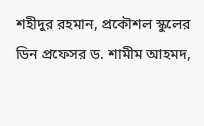শহীদুর রহমান, প্রকৌশল স্কুলের ডিন প্রফেসর ড. শামীম আহমদ,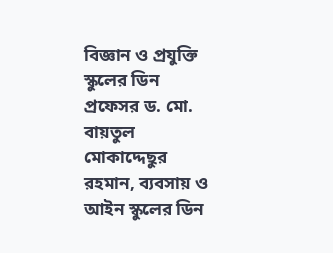বিজ্ঞান ও প্রযুক্তি স্কুলের ডিন প্রফেসর ড. মো. বায়তুল মোকাদ্দেছুর রহমান, ব্যবসায় ও আইন স্কুলের ডিন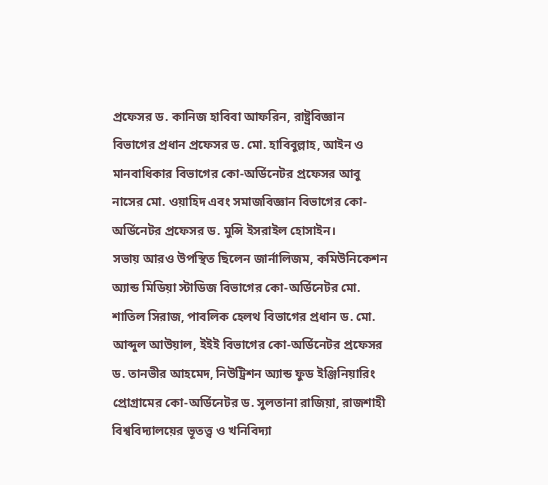প্রফেসর ড. কানিজ হাবিবা আফরিন, রাষ্ট্রবিজ্ঞান বিভাগের প্রধান প্রফেসর ড. মো. হাবিবুল্লাহ, আইন ও মানবাধিকার বিভাগের কো-অর্ডিনেটর প্রফেসর আবু নাসের মো. ওয়াহিদ এবং সমাজবিজ্ঞান বিভাগের কো-অর্ডিনেটর প্রফেসর ড. মুন্সি ইসরাইল হোসাইন।
সভায় আরও উপস্থিত ছিলেন জার্নালিজম, কমিউনিকেশন অ্যান্ড মিডিয়া স্টাডিজ বিভাগের কো-অর্ডিনেটর মো. শাতিল সিরাজ, পাবলিক হেলথ বিভাগের প্রধান ড. মো. আব্দুল আউয়াল, ইইই বিভাগের কো-অর্ডিনেটর প্রফেসর ড. তানভীর আহমেদ, নিউট্রিশন অ্যান্ড ফুড ইঞ্জিনিয়ারিং প্রোগ্রামের কো-অর্ডিনেটর ড. সুলতানা রাজিয়া, রাজশাহী বিশ্ববিদ্যালয়ের ভূতত্ত্ব ও খনিবিদ্যা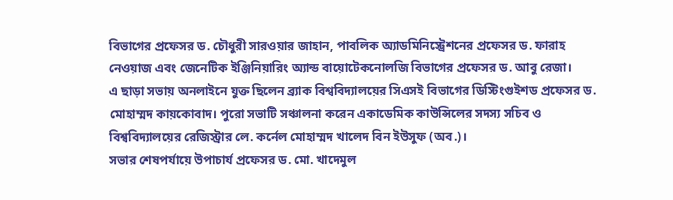বিভাগের প্রফেসর ড. চৌধুরী সারওয়ার জাহান, পাবলিক অ্যাডমিনিস্ট্রেশনের প্রফেসর ড. ফারাহ নেওয়াজ এবং জেনেটিক ইঞ্জিনিয়ারিং অ্যান্ড বায়োটেকনোলজি বিভাগের প্রফেসর ড. আবু রেজা।
এ ছাড়া সভায় অনলাইনে যুক্ত ছিলেন ব্র্যাক বিশ্ববিদ্যালয়ের সিএসই বিভাগের ডিস্টিংগুইশড প্রফেসর ড. মোহাম্মদ কায়কোবাদ। পুরো সভাটি সঞ্চালনা করেন একাডেমিক কাউন্সিলের সদস্য সচিব ও বিশ্ববিদ্যালয়ের রেজিস্ট্রার লে. কর্নেল মোহাম্মদ খালেদ বিন ইউসুফ (অব.)।
সভার শেষপর্যায়ে উপাচার্য প্রফেসর ড. মো. খাদেমুল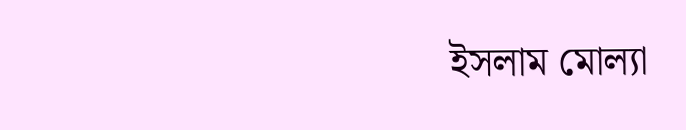ইসলাম মোল্যা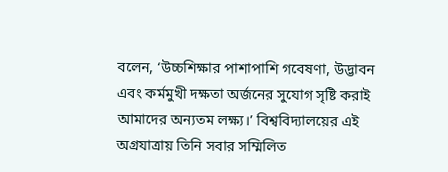বলেন, ‘উচ্চশিক্ষার পাশাপাশি গবেষণা, উদ্ভাবন এবং কর্মমুখী দক্ষতা অর্জনের সুযোগ সৃষ্টি করাই আমাদের অন্যতম লক্ষ্য।’ বিশ্ববিদ্যালয়ের এই অগ্রযাত্রায় তিনি সবার সম্মিলিত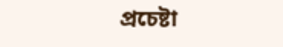প্রচেষ্টা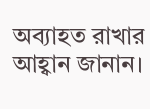অব্যাহত রাখার আহ্বান জানান।